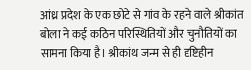आंध्र प्रदेश के एक छोटे से गांव के रहने वाले श्रीकांत बोला ने कई कठिन परिस्थितियों और चुनौतियों का सामना किया है। श्रीकांथ जन्म से ही दृष्टिहीन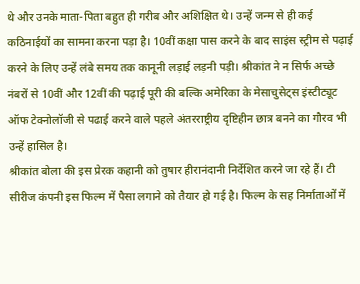थे और उनके माता-पिता बहुत ही गरीब और अशिक्षित थे। उन्हें जन्म से ही कई कठिनाईयों का सामना करना पड़ा है। 10वीं कक्षा पास करने के बाद साइंस स्ट्रीम से पढ़ाई करने के लिए उन्हें लंबे समय तक कानूनी लड़ाई लड़नी पड़ी। श्रीकांत ने न सिर्फ अच्छे नंबरों से 10वीं और 12वीं की पढ़ाई पूरी की बल्कि अमेरिका के मेसाचुसेट्स इंस्टीट्यूट ऑफ टेक्नोलॉजी से पढाई करने वाले पहले अंतरराष्ट्रीय दृष्टिहीन छात्र बनने का गौरव भी उन्हें हासिल है।
श्रीकांत बोला की इस प्रेरक कहानी को तुषार हीरानंदानी निर्देशित करने जा रहे हैं। टी सीरीज कंपनी इस फिल्म में पैसा लगाने को तैयार हो गई है। फिल्म के सह निर्माताओं में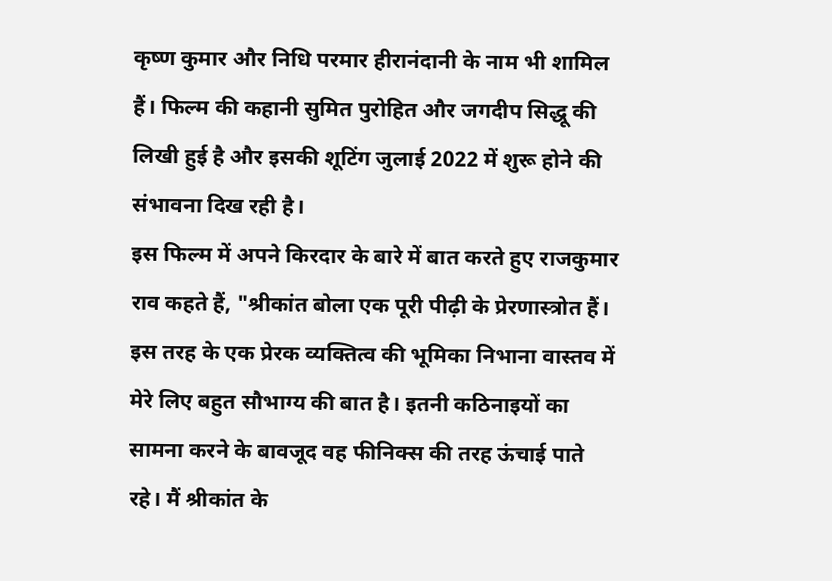कृष्ण कुमार और निधि परमार हीरानंदानी के नाम भी शामिल हैं। फिल्म की कहानी सुमित पुरोहित और जगदीप सिद्धू की लिखी हुई है और इसकी शूटिंग जुलाई 2022 में शुरू होने की संभावना दिख रही है।
इस फिल्म में अपने किरदार के बारे में बात करते हुए राजकुमार राव कहते हैं, "श्रीकांत बोला एक पूरी पीढ़ी के प्रेरणास्त्रोत हैं। इस तरह के एक प्रेरक व्यक्तित्व की भूमिका निभाना वास्तव में मेरे लिए बहुत सौभाग्य की बात है। इतनी कठिनाइयों का सामना करने के बावजूद वह फीनिक्स की तरह ऊंचाई पाते रहे। मैं श्रीकांत के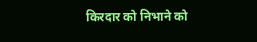किरदार को निभाने को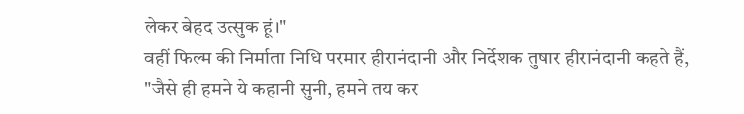लेकर बेहद उत्सुक हूं।"
वहीं फिल्म की निर्माता निधि परमार हीरानंदानी और निर्देशक तुषार हीरानंदानी कहते हैं, "जैसे ही हमने ये कहानी सुनी, हमने तय कर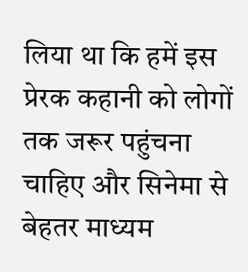लिया था कि हमें इस प्रेरक कहानी को लोगों तक जरूर पहुंचना चाहिए और सिनेमा से बेहतर माध्यम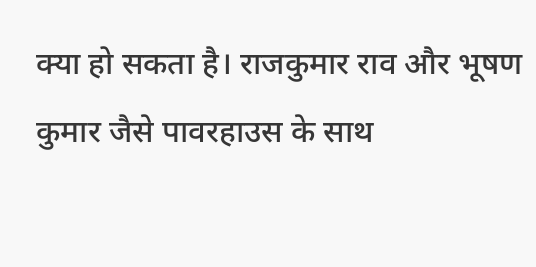क्या हो सकता है। राजकुमार राव और भूषण कुमार जैसे पावरहाउस के साथ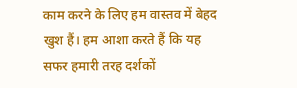काम करने के लिए हम वास्तव में बेहद खुश हैं। हम आशा करते हैं कि यह सफर हमारी तरह दर्शकों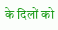के दिलों को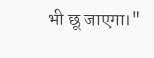भी छू जाएगा।"